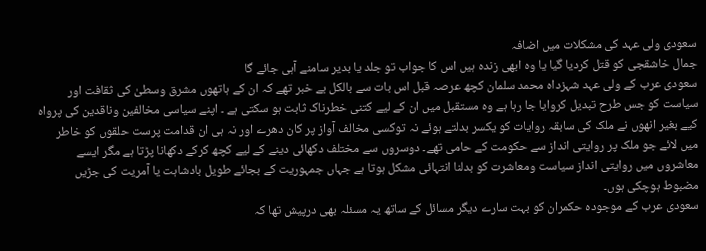سعودی ولی عہد کی مشکلات میں اضافہ
جمال خاشقجی کو قتل کردیا گیا یا وہ ابھی زندہ ہیں اس کا جواب تو جلد یا بدیر سامنے آہی جائے گا
سعودی عرب کے ولی عہد شہزداہ محمد سلمان کچھ عرصہ قبل اس بات سے بالکل بے خبر تھے کہ ان کے ہاتھوں مشرق وسطیٰ کی ثقافت اور سیاست کو جس طرح تبدیل کروایا جا رہا ہے وہ مستقبل میں ان کے لیے کتنی خطرناک ثابت ہو سکتی ہے ۔ اپنے سیاسی مخالفین وناقدین کی پرواہ کیے بغیر انھوں نے ملک کی سابقہ روایات کو یکسر بدلتے ہوئے نہ توکسی مخالف آواز پر کان دھرے اور نہ ہی ان قدامت پرست حلقوں کو خاطر میں لائے جو ملک پر روایتی انداز سے حکومت کے حامی تھے۔ دوسروں سے مختلف دکھائی دینے کے لیے کچھ کرکے دکھانا پڑتا ہے مگر ایسے معاشروں میں روایتی انداز سیاست ومعاشرت کو بدلنا انتہائی مشکل ہوتا ہے جہاں جمہوریت کے بجائے طویل بادشاہت یا آمریت کی جڑیں مضبوط ہوچکی ہوں۔
سعودی عرب کے موجودہ حکمران کو بہت سارے دیگر مسائل کے ساتھ یہ مسئلہ بھی درپیش تھا کہ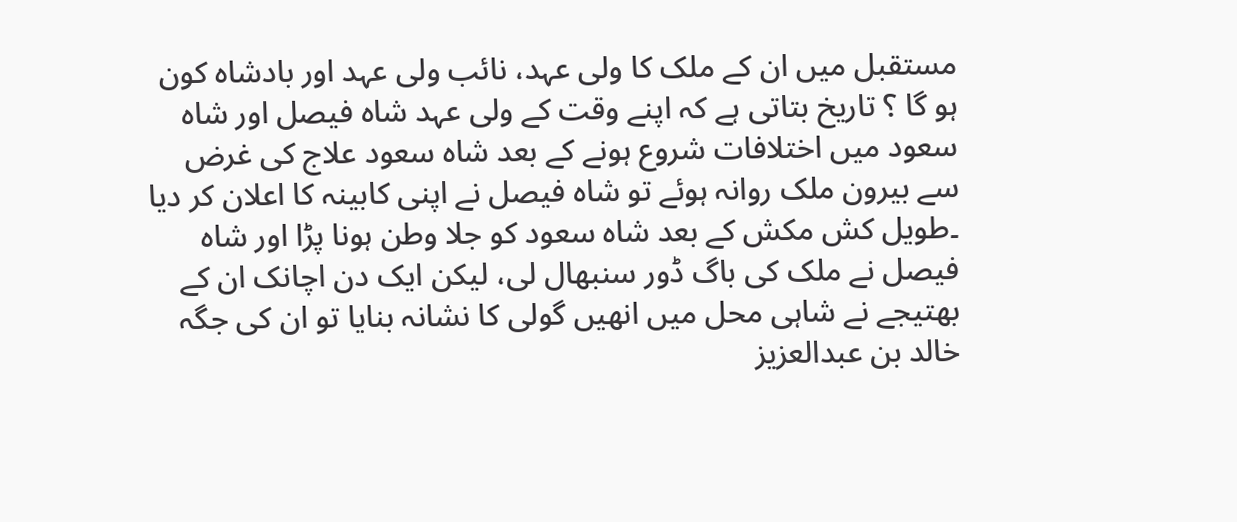مستقبل میں ان کے ملک کا ولی عہد، نائب ولی عہد اور بادشاہ کون ہو گا ؟ تاریخ بتاتی ہے کہ اپنے وقت کے ولی عہد شاہ فیصل اور شاہ سعود میں اختلافات شروع ہونے کے بعد شاہ سعود علاج کی غرض سے بیرون ملک روانہ ہوئے تو شاہ فیصل نے اپنی کابینہ کا اعلان کر دیا ۔طویل کش مکش کے بعد شاہ سعود کو جلا وطن ہونا پڑا اور شاہ فیصل نے ملک کی باگ ڈور سنبھال لی، لیکن ایک دن اچانک ان کے بھتیجے نے شاہی محل میں انھیں گولی کا نشانہ بنایا تو ان کی جگہ خالد بن عبدالعزیز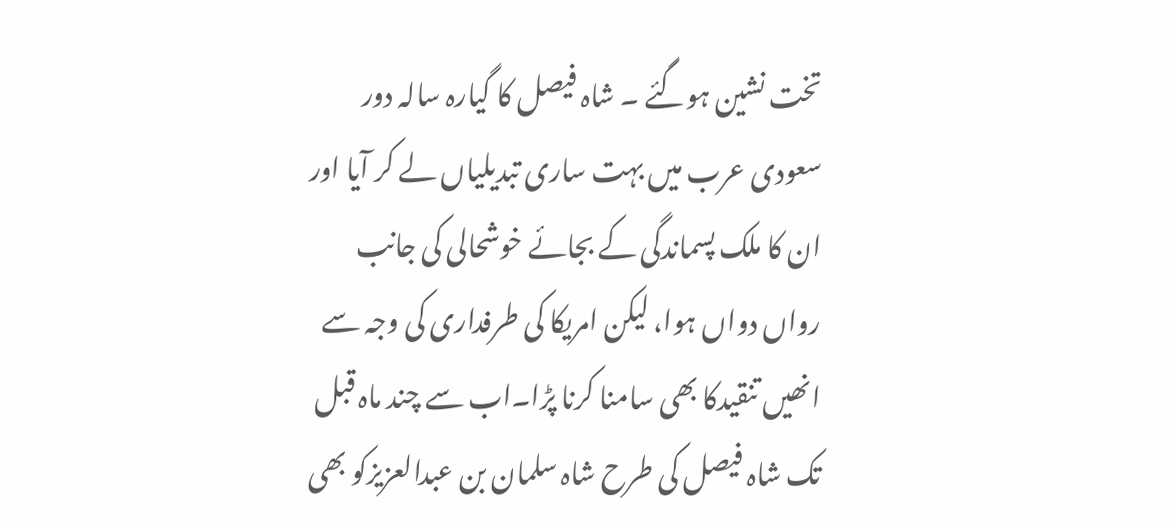تخت نشین ہوگئے ۔ شاہ فیصل کا گیارہ سالہ دور سعودی عرب میں بہت ساری تبدیلیاں لے کر آیا اور ان کا ملک پسماندگی کے بجائے خوشحالی کی جانب رواں دواں ہوا، لیکن امریکا کی طرفداری کی وجہ سے انھیں تنقیدکا بھی سامنا کرنا پڑا۔اب سے چند ماہ قبل تک شاہ فیصل کی طرح شاہ سلمان بن عبدالعزیزکو بھی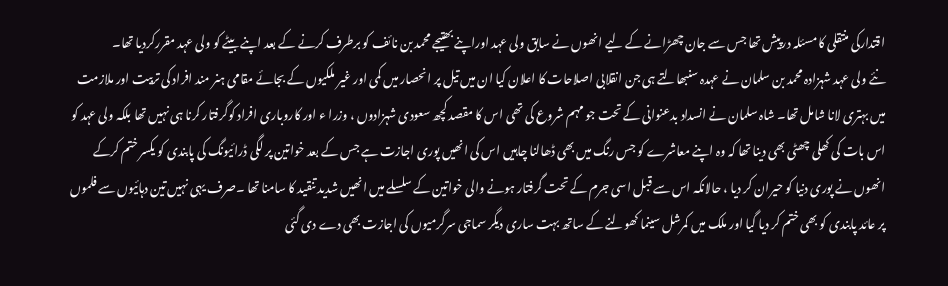اقتدارکی منتقلی کا مسئلہ درپیش تھا جس سے جان چھڑانے کے لیے انھوں نے سابق ولی عہد اوراپنے بھتیجے محمد بن نائف کو برطرف کرنے کے بعد اپنے بیٹے کو ولی عہد مقررکردیا تھا۔
نئے ولی عہد شہزادہ محمد بن سلمان نے عہدہ سنبھالتے ہی جن انقلابی اصلاحات کا اعلان کیا ان میں تیل پر انحصار میں کمی اور غیر ملکیوں کے بجائے مقامی ہنر مند افراد کی تربیت اور ملازمت میں بہتری لانا شامل تھا۔ شاہ سلمان نے انسداد بدعنوانی کے تحت جو مہم شروع کی تھی اس کا مقصد کچھ سعودی شہزادوں ، وزرا ء اور کاروباری افراد کوگرفتار کرنا ہی نہیں تھا بلکہ ولی عہد کو اس بات کی کھلی چھٹی بھی دینا تھا کہ وہ اپنے معاشرے کو جس رنگ میں بھی ڈھالنا چاہیں اس کی انھیں پوری اجازت ہے جس کے بعد خواتین پر لگی ڈرائیونگ کی پابندی کو یکسر ختم کرکے انھوں نے پوری دنیا کو حیران کر دیا ، حالانکہ اس سے قبل اسی جرم کے تحت گرفتار ہونے والی خواتین کے سلسلے میں انھیں شدید تنقید کا سامنا تھا ۔صرف یہی نہیں تین دہائیوں سے فلموں پر عائد پابندی کو بھی ختم کر دیا گیا اور ملک میں کمرشل سینما کھولنے کے ساتھ بہت ساری دیگر سماجی سرگرمیوں کی اجازت بھی دے دی گئی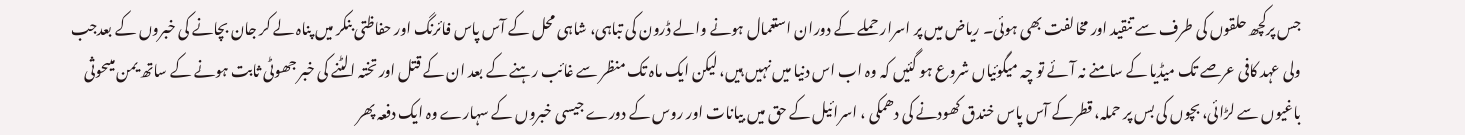جس پرکچھ حلقوں کی طرف سے تنقید اور مخالفت بھی ہوئی۔ ریاض میں پر اسرار حملے کے دوران استعمال ہونے والے ڈرون کی تباہی، شاہی محل کے آس پاس فائرنگ اور حفاظتی بنکر میں پناہ لے کر جان بچانے کی خبروں کے بعدجب ولی عہد کافی عرصے تک میڈیا کے سامنے نہ آئے تو چہ میگوئیاں شروع ہو گئیں کہ وہ اب اس دنیا میں نہیں ہیں، لیکن ایک ماہ تک منظر سے غائب رہنے کے بعد ان کے قتل اور تختہ الٹنے کی خبر جھوٹی ثابت ہونے کے ساتھ یمن میںحوثی باغیوں سے لڑائی، بچوں کی بس پر حملہ، قطرکے آس پاس خندق کھودنے کی دھمکی ، اسرائیل کے حق میں بیانات اور روس کے دورے جیسی خبروں کے سہارے وہ ایک دفعہ پھر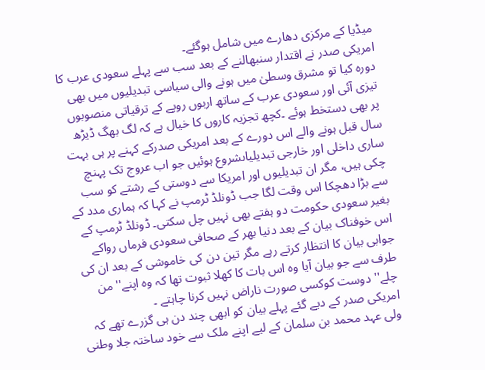میڈیا کے مرکزی دھارے میں شامل ہوگئے۔
امریکی صدر نے اقتدار سنبھالنے کے بعد سب سے پہلے سعودی عرب کا دورہ کیا تو مشرق وسطیٰ میں ہونے والی سیاسی تبدیلیوں میں بھی تیزی آئی اور سعودی عرب کے ساتھ اربوں روپے کے ترقیاتی منصوبوں پر بھی دستخط ہوئے ۔کچھ تجزیہ کاروں کا خیال ہے کہ لگ بھگ ڈیڑھ سال قبل ہونے والے اس دورے کے بعد امریکی صدرکے کہنے پر ہی بہت ساری داخلی اور خارجی تبدیلیاںشروع ہوئیں جو اب عروج تک پہنچ چکی ہیں، مگر ان تبدیلیوں اور امریکا سے دوستی کے رشتے کو سب سے بڑا دھچکا اس وقت لگا جب ڈونلڈ ٹرمپ نے کہا کہ ہماری مدد کے بغیر سعودی حکومت دو ہفتے بھی نہیں چل سکتی۔ ڈونلڈ ٹرمپ کے اس خوفناک بیان کے بعد دنیا بھر کے صحافی سعودی فرماں رواکے جوابی بیان کا انتظار کرتے رہے مگر تین دن کی خاموشی کے بعد ان کی طرف سے جو بیان آیا وہ اس بات کا کھلا ثبوت تھا کہ وہ اپنے'' من چلے'' دوست کوکسی صورت ناراض نہیں کرنا چاہتے ۔
امریکی صدر کے دیے گئے پہلے بیان کو ابھی چند دن ہی گزرے تھے کہ ولی عہد محمد بن سلمان کے لیے اپنے ملک سے خود ساختہ جلا وطنی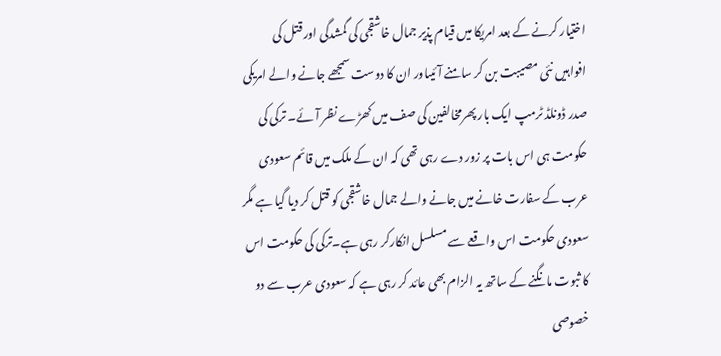اختیار کرنے کے بعد امریکا میں قیام پذیر جمال خاشقجی کی گمشدگی اور قتل کی افواہیں نئی مصیبت بن کر سامنے آئیںاور ان کا دوست سمجھے جانے والے امریکی صدر ڈونلڈ ٹرمپ ایک بار پھرمخالفین کی صف میں کھڑے نظر آئے۔ ترکی کی حکومت ہی اس بات پر زور دے رہی تھی کہ ان کے ملک میں قائم سعودی عرب کے سفارت خانے میں جانے والے جمال خاشقجی کو قتل کر دیا گیا ہے مگر سعودی حکومت اس واقعے سے مسلسل انکارکر رہی ہے۔ترکی کی حکومت اس کا ثبوت مانگنے کے ساتھ یہ الزام بھی عائد کر رہی ہے کہ سعودی عرب سے دو خصوصی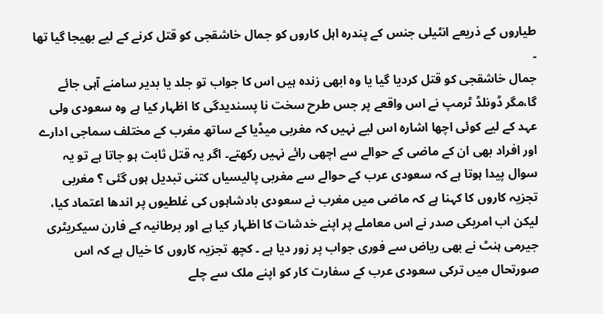طیاروں کے ذریعے انٹیلی جنس کے پندرہ اہل کاروں کو جمال خاشقجی کو قتل کرنے کے لیے بھیجا گیا تھا ۔
جمال خاشقجی کو قتل کردیا گیا یا وہ ابھی زندہ ہیں اس کا جواب تو جلد یا بدیر سامنے آہی جائے گا،مگر ڈونلڈ ٹرمپ نے اس واقعے پر جس طرح سخت نا پسندیدگی کا اظہار کیا ہے وہ سعودی ولی عہد کے لیے کوئی اچھا اشارہ اس لیے نہیں کہ مغربی میڈیا کے ساتھ مغرب کے مختلف سماجی ادارے اور افراد بھی ان کے ماضی کے حوالے سے اچھی رائے نہیں رکھتے۔ اگر یہ قتل ثابت ہو جاتا ہے تو یہ سوال پیدا ہوتا ہے کہ سعودی عرب کے حوالے سے مغربی پالیسیاں کتنی تبدیل ہوں گئی ؟ مغربی تجزیہ کاروں کا کہنا ہے کہ ماضی میں مغرب نے سعودی بادشاہوں کی غلطیوں پر اندھا اعتماد کیا، لیکن اب امریکی صدر نے اس معاملے پر اپنے خدشات کا اظہار کیا ہے اور برطانیہ کے فارن سیکریٹری جیرمی ہنٹ نے بھی ریاض سے فوری جواب پر زور دیا ہے ۔ کچھ تجزیہ کاروں کا خیال ہے کہ اس صورتحال میں ترکی سعودی عرب کے سفارت کار کو اپنے ملک سے چلے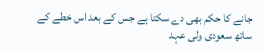جانے کا حکم بھی دے سکتا ہے جس کے بعد اس خطے کے ساتھ سعودی ولی عہد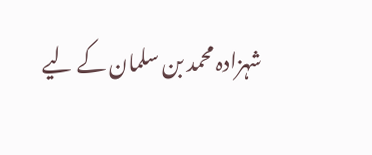شہزادہ محمد بن سلمان کے لیے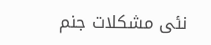نئی مشکلات جنم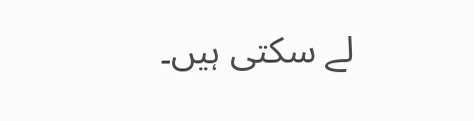لے سکتی ہیں۔